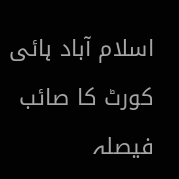اسلام آباد ہائی کورٹ کا صائب فیصلہ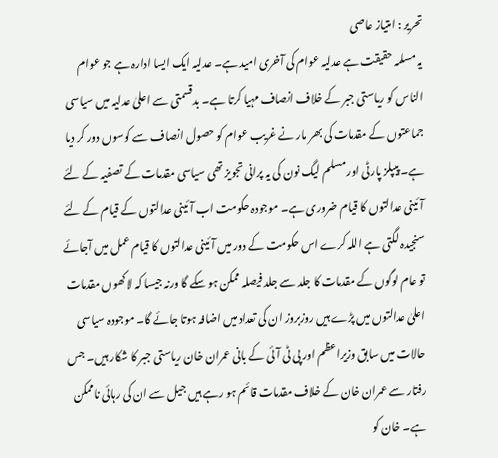تحریر : امتیاز عاصی
یہ مسلمہ حقیقت ہے عدلیہ عوام کی آخری امید ہے۔ عدلیہ ایک ایسا ادارہ ہے جو عوام الناس کو ریاستی جبر کے خلاف انصاف مہیا کرتا ہے۔ بدقسمتی سے اعلیٰ عدلیہ میں سیاسی جماعتوں کے مقدمات کی بھر مار نے غریب عوام کو حصول انصاف سے کوسوں دور کر دیا ہے۔ پیپلز پارٹی اور مسلم لیگ نون کی یہ پرانی تجویز تھی سیاسی مقدمات کے تصفیہ کے لئے آئینی عدالتوں کا قیام ضروری ہے۔ موجودہ حکومت اب آئینی عدالتوں کے قیام کے لئے سنجیدہ لگتی ہے اللہ کرے اس حکومت کے دور میں آئینی عدالتوں کا قیام عمل میں آجائے تو عام لوگوں کے مقدمات کا جلد سے جلد فیصلہ ممکن ہو سکے گا ورنہ جیسا کہ لاکھوں مقدمات اعلیٰ عدالتوں میں پڑے ہیں روزبروز ان کی تعداد میں اضافہ ہوتا جائے گا۔ موجودہ سیاسی حالات میں سابق وزیراعظم اور پی ٹی آئی کے بانی عمران خان ریاستی جبر کا شکار ہیں۔ جس رفتار سے عمران خان کے خلاف مقدمات قائم ہو رہے ہیں جیل سے ان کی رہائی ناممکن ہے۔ خان کو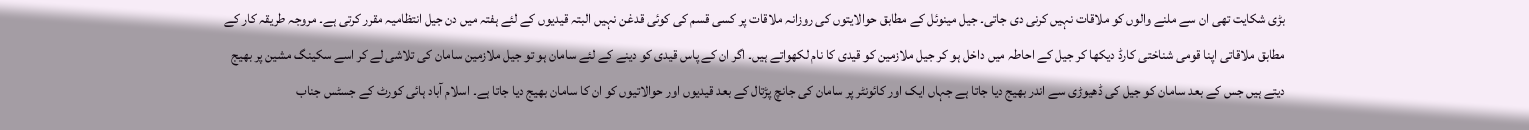بڑی شکایت تھی ان سے ملنے والوں کو ملاقات نہیں کرنی دی جاتی۔ جیل مینوئل کے مطابق حوالایتوں کی روزانہ ملاقات پر کسی قسم کی کوئی قدغن نہیں البتہ قیدیوں کے لئے ہفتہ میں دن جیل انتظامیہ مقرر کرتی ہے۔ مروجہ طریقہ کار کے مطابق ملاقاتی اپنا قومی شناختی کارڈ دیکھا کر جیل کے احاطہ میں داخل ہو کر جیل ملازمین کو قیدی کا نام لکھواتے ہیں۔ اگر ان کے پاس قیدی کو دینے کے لئے سامان ہو تو جیل ملازمین سامان کی تلاشی لے کر اسے سکینگ مشین پر بھیج دیتے ہیں جس کے بعد سامان کو جیل کی ڈھیوڑی سے اندر بھیج دیا جاتا ہے جہاں ایک اور کائونٹر پر سامان کی جانچ پڑتال کے بعد قیدیوں اور حوالاتیوں کو ان کا سامان بھیج دیا جاتا ہے۔ اسلام آباد ہائی کورٹ کے جسٹس جناب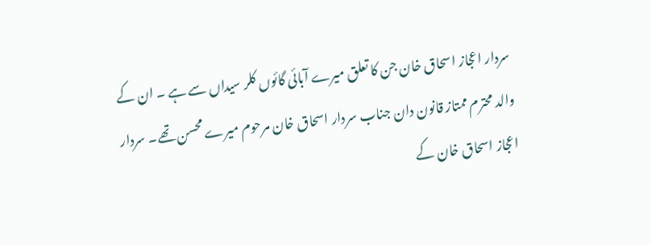سردار اعجاز اسحاق خان جن کا تعلق میرے آبائی گائوں کلر سیداں سے ہے ۔ ان کے والد محترم ممتاز قانون دان جناب سردار اسحاق خان مرحوم میرے محسن تھے۔ سردار اعجاز اسحاق خان کے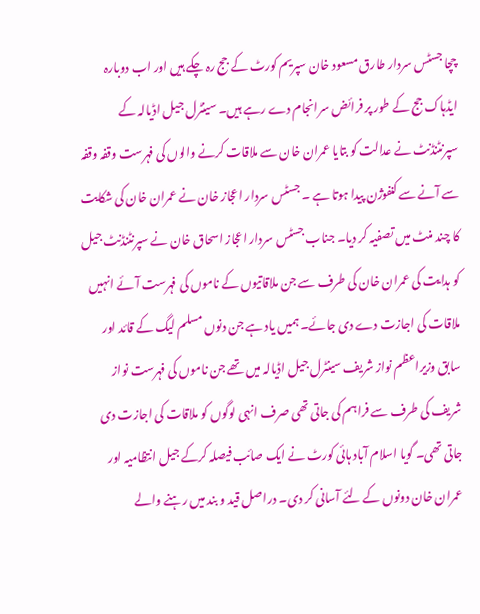چچا جسٹس سردار طارق مسعود خان سپریم کورٹ کے جج رہ چکے ہیں اور اب دوبارہ ایڈہاک جج کے طور پر فرائض سرانجام دے رہے ہیں۔ سینٹرل جیل اڈیالہ کے سپرنٹنڈنٹ نے عدالت کو بتایا عمران خان سے ملاقات کرنے والوں کی فہرست وقفہ وقفہ سے آنے سے کنفوژن پیدا ہوتا ہے ۔ جسٹس سردار اعجاز خان نے عمران خان کی شکایت کا چند منٹ میں تصفیہ کر دیا۔ جناب جسٹس سردار اعجاز اسحاق خان نے سپرنٹنڈنٹ جیل کو ہدایت کی عمران خان کی طرف سے جن ملاقاتیوں کے ناموں کی فہرست آئے انہیں ملاقات کی اجازت دے دی جائے۔ ہمیں یاد ہے جن دنوں مسلم لیگ کے قائد اور سابق وزیراعظم نواز شریف سینٹرل جیل اڈیالہ میں تھے جن ناموں کی فہرست نواز شریف کی طرف سے فراہم کی جاتی تھی صرف انہی لوگوں کو ملاقات کی اجازت دی جاتی تھی۔ گویا اسلام آباد ہائی کورٹ نے ایک صائب فیصلہ کرکے جیل انتظامیہ اور عمران خان دونوں کے لئے آسانی کر دی۔ دراصل قید و بند میں رہنے والے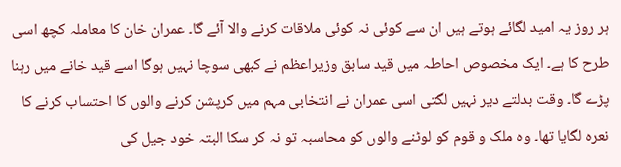ہر روز یہ امید لگائے ہوتے ہیں ان سے کوئی نہ کوئی ملاقات کرنے والا آئے گا۔ عمران خان کا معاملہ کچھ اسی طرح کا ہے۔ ایک مخصوص احاطہ میں قید سابق وزیراعظم نے کبھی سوچا نہیں ہوگا اسے قید خانے میں رہنا پڑے گا۔ وقت بدلتے دیر نہیں لگتی اسی عمران نے انتخابی مہم میں کرپشن کرنے والوں کا احتساب کرنے کا نعرہ لگایا تھا۔ وہ ملک و قوم کو لوٹنے والوں کو محاسبہ تو نہ کر سکا البتہ خود جیل کی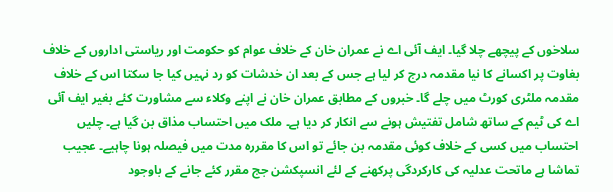سلاخوں کے پیچھے چلا گیا۔ ایف آئی اے نے عمران خان کے خلاف عوام کو حکومت اور ریاستی اداروں کے خلاف بغاوت پر اکسانے کا نیا مقدمہ درج کر لیا ہے جس کے بعد ان خدشات کو رد نہیں کیا جا سکتا اس کے خلاف مقدمہ ملٹری کورٹ میں چلے گا۔ خبروں کے مطابق عمران خان نے اپنے وکلاء سے مشاورت کئے بغیر ایف آئی اے کی ٹیم کے ساتھ شامل تفتیش ہونے سے انکار کر دیا ہے۔ ملک میں احتساب مذاق بن گیا ہے۔ چلیں احتساب میں کسی کے خلاف کوئی مقدمہ بن جائے تو اس کا مقررہ مدت میں فیصلہ ہونا چاہیے۔ عجیب تماشا ہے ماتحت عدلیہ کی کارکردگی پرکھنے کے لئے انسپکشن جج مقرر کئے جانے کے باوجود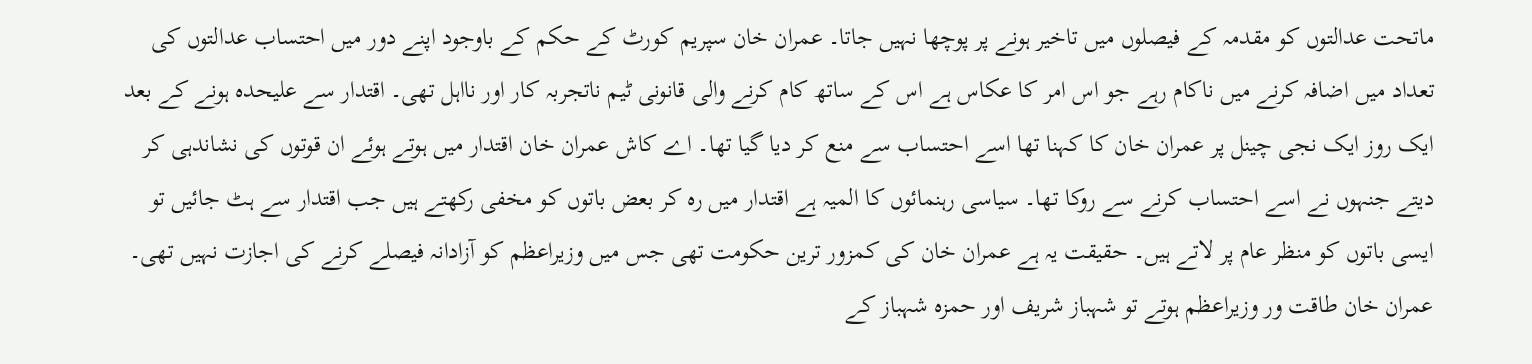ماتحت عدالتوں کو مقدمہ کے فیصلوں میں تاخیر ہونے پر پوچھا نہیں جاتا۔ عمران خان سپریم کورٹ کے حکم کے باوجود اپنے دور میں احتساب عدالتوں کی تعداد میں اضافہ کرنے میں ناکام رہے جو اس امر کا عکاس ہے اس کے ساتھ کام کرنے والی قانونی ٹیم ناتجربہ کار اور نااہل تھی۔ اقتدار سے علیحدہ ہونے کے بعد ایک روز ایک نجی چینل پر عمران خان کا کہنا تھا اسے احتساب سے منع کر دیا گیا تھا۔ اے کاش عمران خان اقتدار میں ہوتے ہوئے ان قوتوں کی نشاندہی کر دیتے جنہوں نے اسے احتساب کرنے سے روکا تھا۔ سیاسی رہنمائوں کا المیہ ہے اقتدار میں رہ کر بعض باتوں کو مخفی رکھتے ہیں جب اقتدار سے ہٹ جائیں تو ایسی باتوں کو منظر عام پر لاتے ہیں۔ حقیقت یہ ہے عمران خان کی کمزور ترین حکومت تھی جس میں وزیراعظم کو آزادانہ فیصلے کرنے کی اجازت نہیں تھی۔ عمران خان طاقت ور وزیراعظم ہوتے تو شہباز شریف اور حمزہ شہباز کے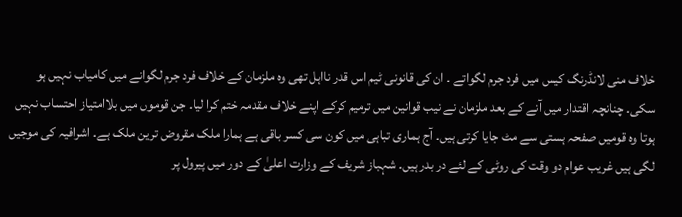خلاف منی لانڈرنگ کیس میں فرد جرم لگواتے ۔ ان کی قانونی ٹیم اس قدر نااہل تھی وہ ملزمان کے خلاف فرد جرم لگوانے میں کامیاب نہیں ہو سکی۔ چنانچہ اقتدار میں آنے کے بعد ملزمان نے نیب قوانین میں ترمیم کرکے اپنے خلاف مقدمہ ختم کرا لیا۔ جن قوموں میں بلاامتیاز احتساب نہیں ہوتا وہ قومیں صفحہ ہستی سے مٹ جایا کرتی ہیں۔ آج ہماری تباہی میں کون سی کسر باقی ہے ہمارا ملک مقروض ترین ملک ہے۔ اشرافیہ کی موجیں لگی ہیں غریب عوام دو وقت کی روٹی کے لئے در بدر ہیں۔ شہباز شریف کے وزارت اعلیٰ کے دور میں پیرول پر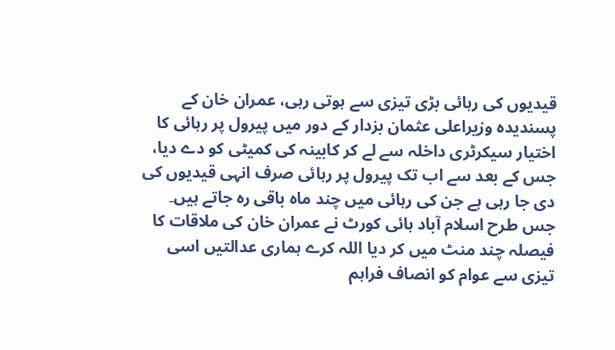قیدیوں کی رہائی بڑی تیزی سے ہوتی رہی، عمران خان کے پسندیدہ وزیراعلی عثمان بزدار کے دور میں پیرول پر رہائی کا اختیار سیکرٹری داخلہ سے لے کر کابینہ کی کمیٹی کو دے دیا، جس کے بعد سے اب تک پیرول پر رہائی صرف انہی قیدیوں کی دی جا رہی ہے جن کی رہائی میں چند ماہ باقی رہ جاتے ہیں۔ جس طرح اسلام آباد ہائی کورٹ نے عمران خان کی ملاقات کا فیصلہ چند منٹ میں کر دیا اللہ کرے ہماری عدالتیں اسی تیزی سے عوام کو انصاف فراہم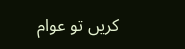کریں تو عوام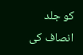کو جلد انصاف کی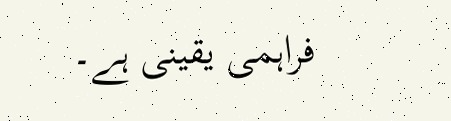فراہمی یقینی ہے۔